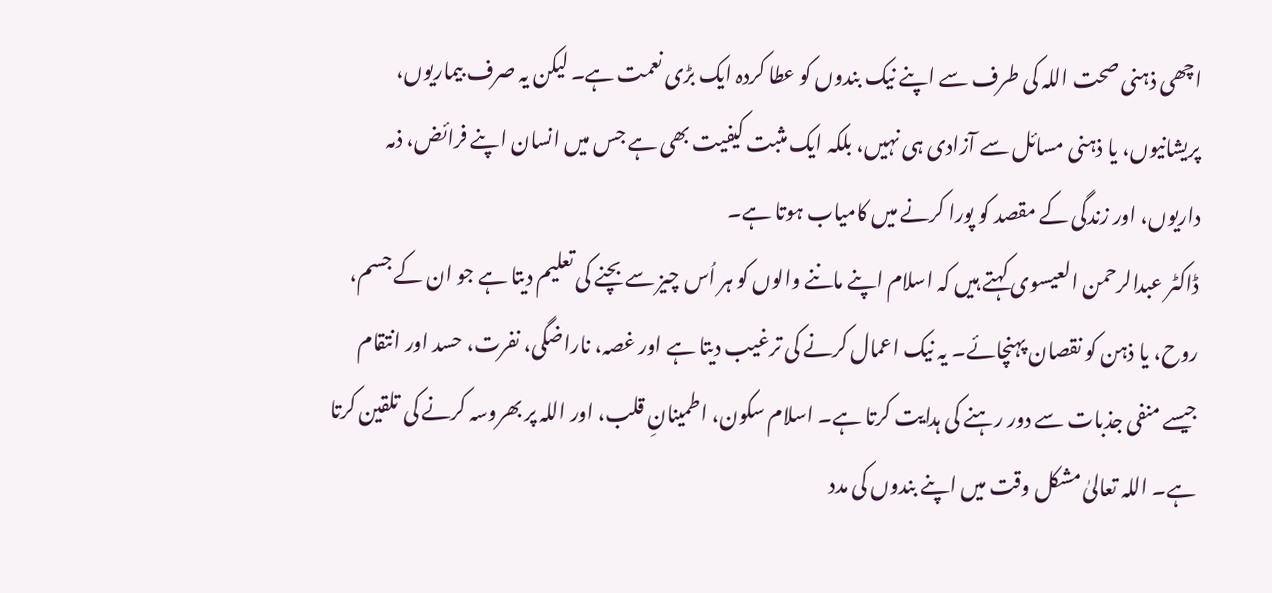اچھی ذہنی صحت اللہ کی طرف سے اپنے نیک بندوں کو عطا کردہ ایک بڑی نعمت ہے۔ لیکن یہ صرف بیماریوں، پریشانیوں، یا ذہنی مسائل سے آزادی ہی نہیں، بلکہ ایک مثبت کیفیت بھی ہے جس میں انسان اپنے فرائض، ذمہ داریوں، اور زندگی کے مقصد کو پورا کرنے میں کامیاب ہوتا ہے۔
ڈاکٹر عبدالرحمن العیسوی کہتے ہیں کہ اسلام اپنے ماننے والوں کو ہر اُس چیز سے بچنے کی تعلیم دیتا ہے جو ان کے جسم، روح، یا ذہن کو نقصان پہنچائے۔ یہ نیک اعمال کرنے کی ترغیب دیتا ہے اور غصہ، ناراضگی، نفرت، حسد اور انتقام جیسے منفی جذبات سے دور رہنے کی ہدایت کرتا ہے۔ اسلام سکون، اطمینانِ قلب، اور اللہ پر بھروسہ کرنے کی تلقین کرتا ہے۔ اللہ تعالیٰ مشکل وقت میں اپنے بندوں کی مدد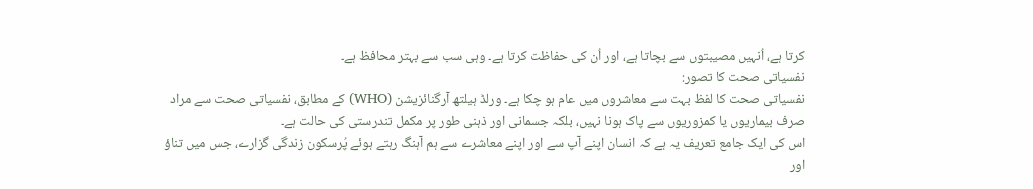کرتا ہے، اُنہیں مصیبتوں سے بچاتا ہے، اور اُن کی حفاظت کرتا ہے۔ وہی سب سے بہتر محافظ ہے۔
نفسیاتی صحت کا تصور:
نفسیاتی صحت کا لفظ بہت سے معاشروں میں عام ہو چکا ہے۔ ورلڈ ہیلتھ آرگنائزیشن (WHO) کے مطابق، نفسیاتی صحت سے مراد صرف بیماریوں یا کمزوریوں سے پاک ہونا نہیں، بلکہ جسمانی اور ذہنی طور پر مکمل تندرستی کی حالت ہے۔
اس کی ایک جامع تعریف یہ ہے کہ انسان اپنے آپ سے اور اپنے معاشرے سے ہم آہنگ رہتے ہوئے پُرسکون زندگی گزارے، جس میں تناؤ اور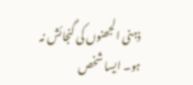ذہنی الجھنوں کی گنجائش نہ ہو۔ ایسا شخص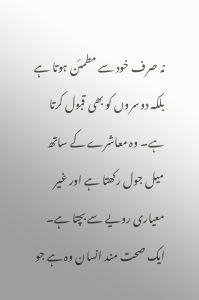نہ صرف خود سے مطمئن ہوتا ہے بلکہ دوسروں کو بھی قبول کرتا ہے۔ وہ معاشرے کے ساتھ میل جول رکھتا ہے اور غیر معیاری رویے سے بچتا ہے۔
ایک صحت مند انسان وہ ہے جو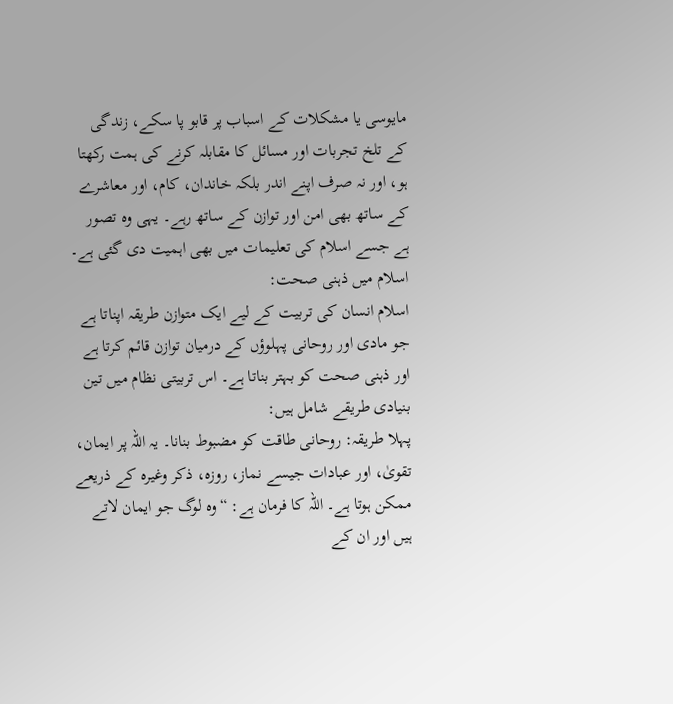مایوسی یا مشکلات کے اسباب پر قابو پا سکے، زندگی کے تلخ تجربات اور مسائل کا مقابلہ کرنے کی ہمت رکھتا ہو، اور نہ صرف اپنے اندر بلکہ خاندان، کام، اور معاشرے کے ساتھ بھی امن اور توازن کے ساتھ رہے۔ یہی وہ تصور ہے جسے اسلام کی تعلیمات میں بھی اہمیت دی گئی ہے۔
اسلام میں ذہنی صحت:
اسلام انسان کی تربیت کے لیے ایک متوازن طریقہ اپناتا ہے جو مادی اور روحانی پہلوؤں کے درمیان توازن قائم کرتا ہے اور ذہنی صحت کو بہتر بناتا ہے۔ اس تربیتی نظام میں تین بنیادی طریقے شامل ہیں:
پہلا طریقہ: روحانی طاقت کو مضبوط بنانا۔ یہ اللہ پر ایمان، تقویٰ، اور عبادات جیسے نماز، روزہ، ذکر وغیرہ کے ذریعے ممکن ہوتا ہے۔ اللہ کا فرمان ہے: “وہ لوگ جو ایمان لاتے ہیں اور ان کے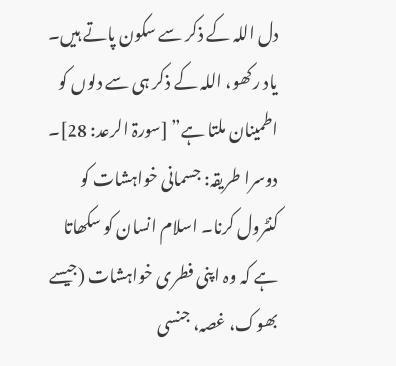دل اللہ کے ذکر سے سکون پاتے ہیں۔ یاد رکھو، اللہ کے ذکر ہی سے دلوں کو اطمینان ملتا ہے” [سورۃ الرعد: 28]۔
دوسرا طریقہ: جسمانی خواہشات کو کنٹرول کرنا۔ اسلام انسان کو سکھاتا ہے کہ وہ اپنی فطری خواہشات (جیسے بھوک، غصہ، جنسی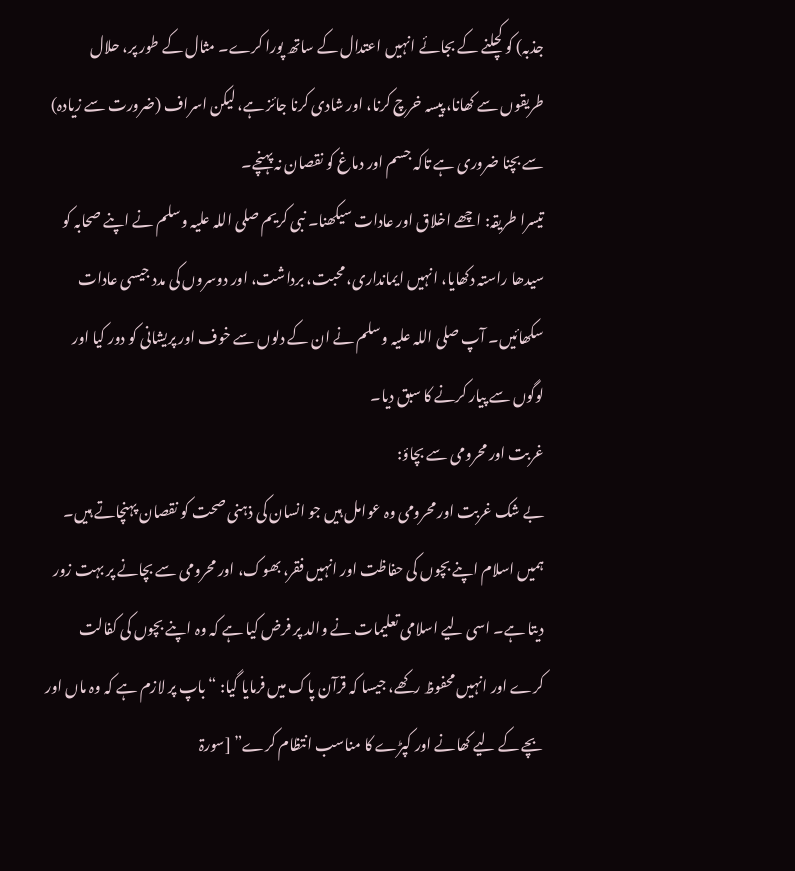جذبہ) کو کچلنے کے بجائے انہیں اعتدال کے ساتھ پورا کرے۔ مثال کے طور پر، حلال طریقوں سے کھانا، پیسہ خرچ کرنا، اور شادی کرنا جائز ہے، لیکن اسراف (ضرورت سے زیادہ) سے بچنا ضروری ہے تاکہ جسم اور دماغ کو نقصان نہ پہنچے۔
تیسرا طریقہ: اچھے اخلاق اور عادات سیکھنا۔ نبی کریم صلی اللہ علیہ وسلم نے اپنے صحابہ کو سیدھا راستہ دکھایا، انہیں ایمانداری، محبت، برداشت، اور دوسروں کی مدد جیسی عادات سکھائیں۔ آپ صلی اللہ علیہ وسلم نے ان کے دلوں سے خوف اور پریشانی کو دور کیا اور لوگوں سے پیار کرنے کا سبق دیا۔
غربت اور محرومی سے بچاؤ:
بے شک غربت اور محرومی وہ عوامل ہیں جو انسان کی ذہنی صحت کو نقصان پہنچاتے ہیں۔ ہمیں اسلام اپنے بچوں کی حفاظت اور انہیں فقر، بھوک، اور محرومی سے بچانے پر بہت زور دیتا ہے۔ اسی لیے اسلامی تعلیمات نے والد پر فرض کیا ہے کہ وہ اپنے بچوں کی کفالت کرے اور انہیں محفوظ رکھے، جیسا کہ قرآن پاک میں فرمایا گیا: “باپ پر لازم ہے کہ وہ ماں اور بچے کے لیے کھانے اور کپڑے کا مناسب انتظام کرے” [سورۃ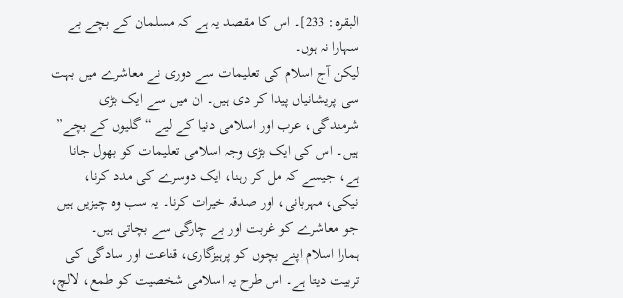البقرہ: 233]۔ اس کا مقصد یہ ہے کہ مسلمان کے بچے بے سہارا نہ ہوں۔
لیکن آج اسلام کی تعلیمات سے دوری نے معاشرے میں بہت سی پریشانیاں پیدا کر دی ہیں۔ ان میں سے ایک بڑی شرمندگی، عرب اور اسلامی دنیا کے لیے “گلیوں کے بچے” ہیں۔ اس کی ایک بڑی وجہ اسلامی تعلیمات کو بھول جانا ہے، جیسے کہ مل کر رہنا، ایک دوسرے کی مدد کرنا، نیکی، مہربانی، اور صدقہ خیرات کرنا۔ یہ سب وہ چیزیں ہیں جو معاشرے کو غربت اور بے چارگی سے بچاتی ہیں۔
ہمارا اسلام اپنے بچوں کو پرہیزگاری، قناعت اور سادگی کی تربیت دیتا ہے۔ اس طرح یہ اسلامی شخصیت کو طمع، لالچ،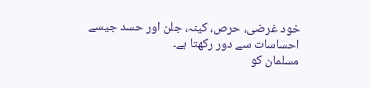خود غرضی، حرص، کینہ، جلن اور حسد جیسے احساسات سے دور رکھتا ہے۔
مسلمان کو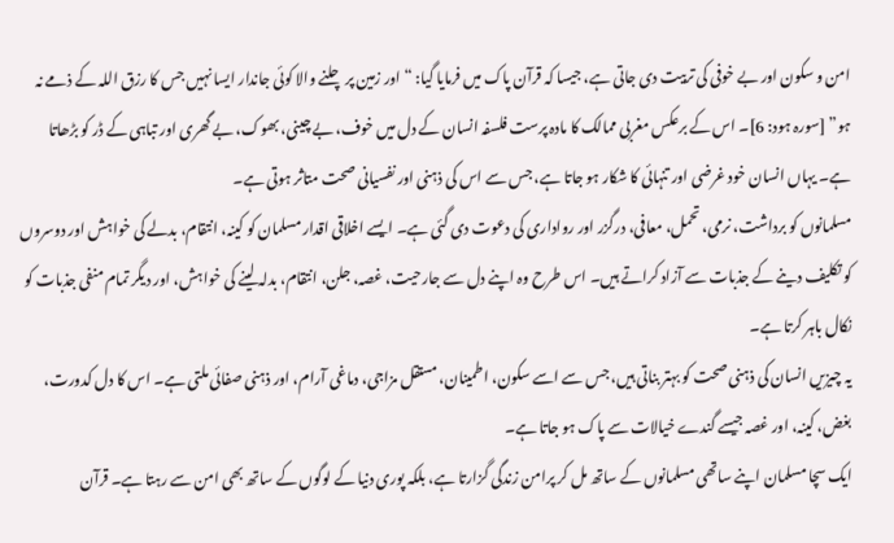امن و سکون اور بے خوفی کی تربیت دی جاتی ہے، جیسا کہ قرآن پاک میں فرمایا گیا: “اور زمین پر چلنے والا کوئی جاندار ایسا نہیں جس کا رزق اللہ کے ذمے نہ ہو” [سورہ ہود: 6]۔ اس کے برعکس مغربی ممالک کا مادہ پرست فلسفہ انسان کے دل میں خوف، بے چینی، بھوک، بے گھری اور تباہی کے ڈر کو بڑھاتا ہے۔ یہاں انسان خود غرضی اور تنہائی کا شکار ہو جاتا ہے، جس سے اس کی ذہنی اور نفسیانی صحت متاثر ہوتی ہے۔
مسلمانوں کو برداشت، نرمی، تحمل، معافی، درگزر اور رواداری کی دعوت دی گئی ہے۔ ایسے اخلاقی اقدار مسلمان کو کینہ، انتقام، بدلے کی خواہش اور دوسروں کو تکلیف دینے کے جذبات سے آزاد کراتے ہیں۔ اس طرح وہ اپنے دل سے جارحیت، غصہ، جلن، انتقام، بدلہ لینے کی خواہش، اور دیگر تمام منفی جذبات کو نکال باہر کرتا ہے۔
یہ چیزیں انسان کی ذہنی صحت کو بہتر بناتی ہیں، جس سے اسے سکون، اطمینان، مستقل مزاجی، دماغی آرام، اور ذہنی صفائی ملتی ہے۔ اس کا دل کدورت، بغض، کینہ، اور غصہ جیسے گندے خیالات سے پاک ہو جاتا ہے۔
ایک سچا مسلمان اپنے ساتھی مسلمانوں کے ساتھ مل کر پرامن زندگی گزارتا ہے، بلکہ پوری دنیا کے لوگوں کے ساتھ بھی امن سے رہتا ہے۔ قرآن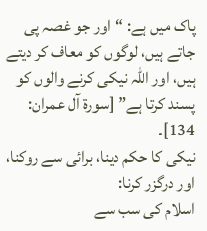پاک میں ہے: “اور جو غصہ پی جاتے ہیں، لوگوں کو معاف کر دیتے ہیں، اور اللہ نیکی کرنے والوں کو پسند کرتا ہے” [سورۃ آل عمران: 134]۔
نیکی کا حکم دینا، برائی سے روکنا، اور درگزر کرنا:
اسلام کی سب سے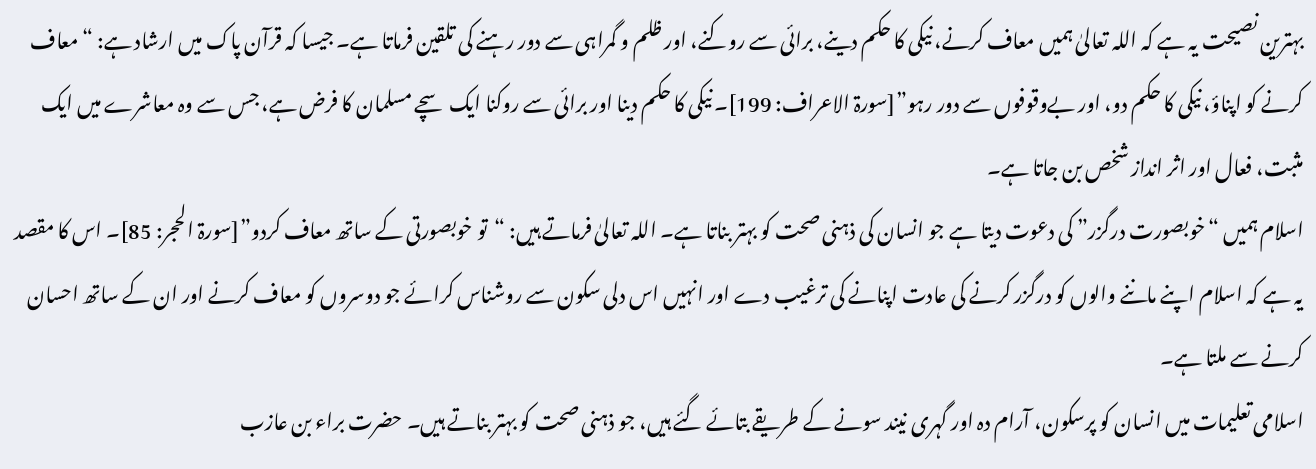بہترین نصیحت یہ ہے کہ اللہ تعالیٰ ہمیں معاف کرنے، نیکی کا حکم دینے، برائی سے روکنے، اور ظلم و گمراہی سے دور رہنے کی تلقین فرماتا ہے۔ جیسا کہ قرآن پاک میں ارشاد ہے: “معاف کرنے کو اپناؤ، نیکی کا حکم دو، اور بےوقوفوں سے دور رہو”[سورۃ الاعراف: 199]۔ نیکی کا حکم دینا اور برائی سے روکنا ایک سچے مسلمان کا فرض ہے، جس سے وہ معاشرے میں ایک مثبت، فعال اور اثر انداز شخص بن جاتا ہے۔
اسلام ہمیں “خوبصورت درگزر” کی دعوت دیتا ہے جو انسان کی ذہنی صحت کو بہتر بناتا ہے۔ اللہ تعالیٰ فرماتے ہیں: “تو خوبصورتی کے ساتھ معاف کردو”[سورۃ الحجر: 85]۔ اس کا مقصد یہ ہے کہ اسلام اپنے ماننے والوں کو درگزر کرنے کی عادت اپنانے کی ترغیب دے اور انہیں اس دلی سکون سے روشناس کرائے جو دوسروں کو معاف کرنے اور ان کے ساتھ احسان کرنے سے ملتا ہے۔
اسلامی تعلیمات میں انسان کو پرسکون، آرام دہ اور گہری نیند سونے کے طریقے بتائے گئے ہیں، جو ذہنی صحت کو بہتر بناتے ہیں۔ حضرت براء بن عازب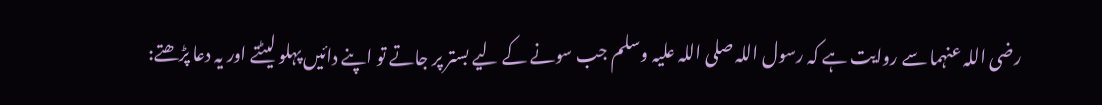رضی اللہ عنہما سے روایت ہے کہ رسول اللہ صلی اللہ علیہ وسلم جب سونے کے لیے بستر پر جاتے تو اپنے دائیں پہلو لیٹتے اور یہ دعا پڑھتے: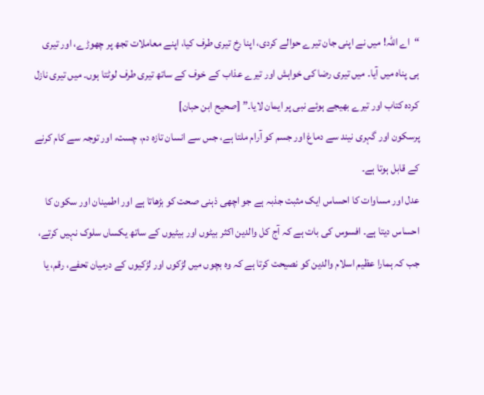“اے اللہ! میں نے اپنی جان تیرے حوالے کردی، اپنا رخ تیری طرف کیا، اپنے معاملات تجھ پر چھوڑے، اور تیری ہی پناہ میں آیا۔ میں تیری رضا کی خواہش اور تیرے عذاب کے خوف کے ساتھ تیری طرف لوٹتا ہوں۔ میں تیری نازل کردہ کتاب اور تیرے بھیجے ہوئے نبی پر ایمان لایا۔” [صحیح ابن حبان]
پرسکون اور گہری نیند سے دماغ اور جسم کو آرام ملتا ہے، جس سے انسان تازہ دم، چست، اور توجہ سے کام کرنے کے قابل ہوتا ہے۔
عدل اور مساوات کا احساس ایک مثبت جذبہ ہے جو اچھی ذہنی صحت کو بڑھاتا ہے اور اطمینان اور سکون کا احساس دیتا ہے۔ افسوس کی بات ہے کہ آج کل والدین اکثر بیٹوں اور بیٹیوں کے ساتھ یکساں سلوک نہیں کرتے، جب کہ ہمارا عظیم اسلام والدین کو نصیحت کرتا ہے کہ وہ بچوں میں لڑکوں اور لڑکیوں کے درمیان تحفے، رقم، یا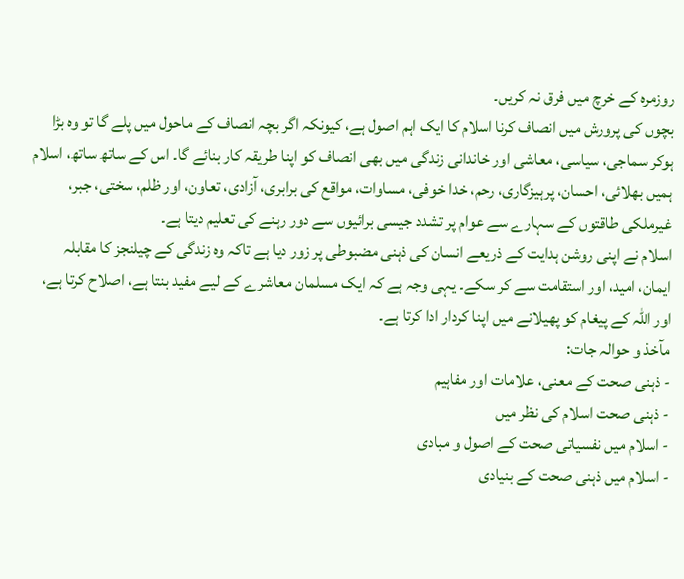روزمرہ کے خرچ میں فرق نہ کریں۔
بچوں کی پرورش میں انصاف کرنا اسلام کا ایک اہم اصول ہے، کیونکہ اگر بچہ انصاف کے ماحول میں پلے گا تو وہ بڑا ہوکر سماجی، سیاسی، معاشی اور خاندانی زندگی میں بھی انصاف کو اپنا طریقہ کار بنائے گا۔ اس کے ساتھ ساتھ، اسلام ہمیں بھلائی، احسان، پرہیزگاری، رحم، خدا خوفی، مساوات، مواقع کی برابری، آزادی، تعاون، اور ظلم، سختی، جبر، غیرملکی طاقتوں کے سہارے سے عوام پر تشدد جیسی برائیوں سے دور رہنے کی تعلیم دیتا ہے۔
اسلام نے اپنی روشن ہدایت کے ذریعے انسان کی ذہنی مضبوطی پر زور دیا ہے تاکہ وہ زندگی کے چیلنجز کا مقابلہ ایمان، امید، اور استقامت سے کر سکے۔ یہی وجہ ہے کہ ایک مسلمان معاشرے کے لیے مفید بنتا ہے، اصلاح کرتا ہے، اور اللہ کے پیغام کو پھیلانے میں اپنا کردار ادا کرتا ہے۔
مآخذ و حوالہ جات:
- ذہنی صحت کے معنی، علامات اور مفاہیم
- ذہنی صحت اسلام کی نظر میں
- اسلام میں نفسیاتی صحت کے اصول و مبادی
- اسلام میں ذہنی صحت کے بنیادی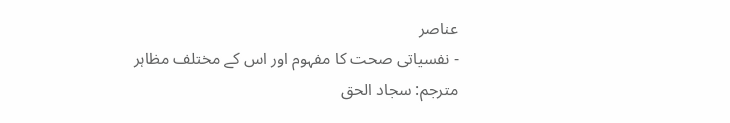عناصر
- نفسیاتی صحت کا مفہوم اور اس کے مختلف مظاہر
مترجم: سجاد الحق